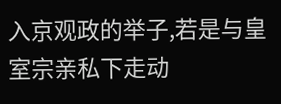入京观政的举子,若是与皇室宗亲私下走动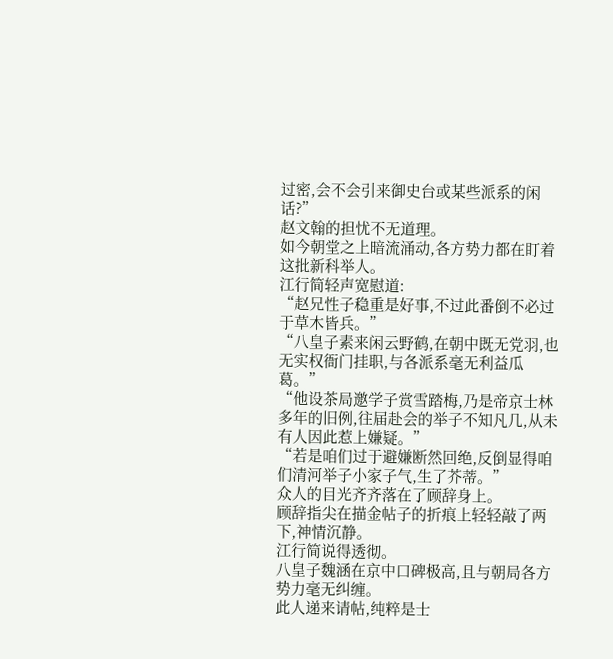过密,会不会引来御史台或某些派系的闲话?”
赵文翰的担忧不无道理。
如今朝堂之上暗流涌动,各方势力都在盯着这批新科举人。
江行简轻声宽慰道:
“赵兄性子稳重是好事,不过此番倒不必过于草木皆兵。”
“八皇子素来闲云野鹤,在朝中既无党羽,也无实权衙门挂职,与各派系毫无利益瓜葛。”
“他设茶局邀学子赏雪踏梅,乃是帝京士林多年的旧例,往届赴会的举子不知凡几,从未有人因此惹上嫌疑。”
“若是咱们过于避嫌断然回绝,反倒显得咱们清河举子小家子气,生了芥蒂。”
众人的目光齐齐落在了顾辞身上。
顾辞指尖在描金帖子的折痕上轻轻敲了两下,神情沉静。
江行简说得透彻。
八皇子魏涵在京中口碑极高,且与朝局各方势力毫无纠缠。
此人递来请帖,纯粹是士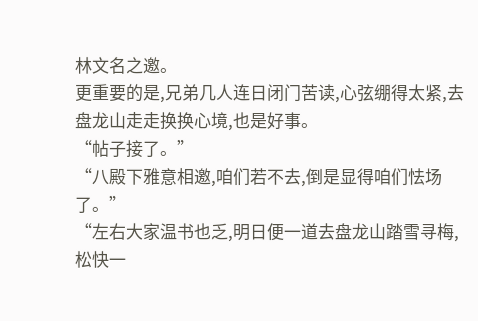林文名之邀。
更重要的是,兄弟几人连日闭门苦读,心弦绷得太紧,去盘龙山走走换换心境,也是好事。
“帖子接了。”
“八殿下雅意相邀,咱们若不去,倒是显得咱们怯场了。”
“左右大家温书也乏,明日便一道去盘龙山踏雪寻梅,松快一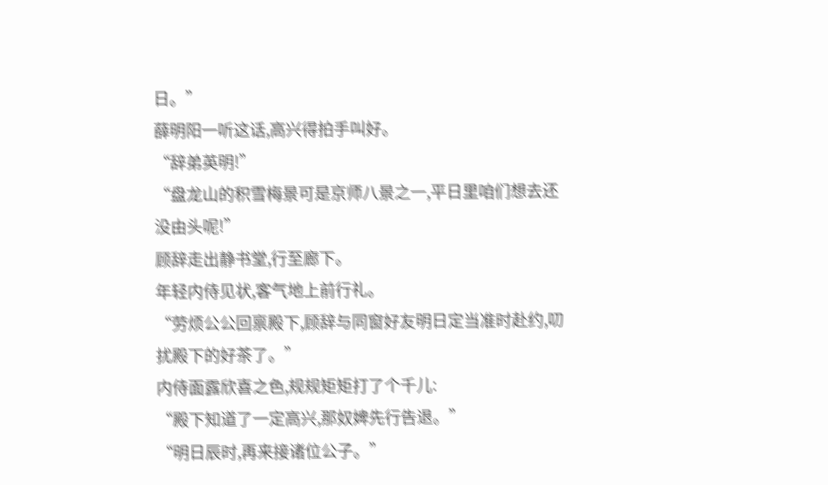日。”
薛明阳一听这话,高兴得拍手叫好。
“辞弟英明!”
“盘龙山的积雪梅景可是京师八景之一,平日里咱们想去还没由头呢!”
顾辞走出静书堂,行至廊下。
年轻内侍见状,客气地上前行礼。
“劳烦公公回禀殿下,顾辞与同窗好友明日定当准时赴约,叨扰殿下的好茶了。”
内侍面露欣喜之色,规规矩矩打了个千儿:
“殿下知道了一定高兴,那奴婢先行告退。”
“明日辰时,再来接诸位公子。”